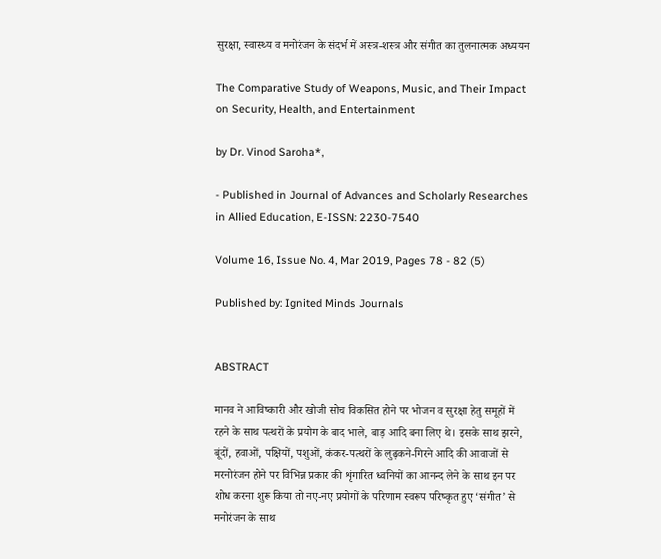सुरक्षा, स्वास्थ्य व मनोरंजन के संदर्भ में अस्त्र-शस्त्र और संगीत का तुलनात्मक अध्ययन

The Comparative Study of Weapons, Music, and Their Impact on Security, Health, and Entertainment

by Dr. Vinod Saroha*,

- Published in Journal of Advances and Scholarly Researches in Allied Education, E-ISSN: 2230-7540

Volume 16, Issue No. 4, Mar 2019, Pages 78 - 82 (5)

Published by: Ignited Minds Journals


ABSTRACT

मानव ने आविष्कारी और खोजी सोच विकसित होने पर भोजन व सुरक्षा हेतु समूहों में रहने के साथ पत्थरों के प्रयोग के बाद भाले, बाड़ आदि बना लिए थे। इसके साथ झरने, बूंदों, हवाओं, पक्षियों, पशुओं, कंकर-पत्थरों के लुढ़कने-गिरने आदि की आवाजों से मरनोरंजन होने पर विभिन्न प्रकार की शृंगारित ध्वनियों का आनन्द लेने के साथ इन पर शोध करना शुरू किया तो नए-नए प्रयोगों के परिणाम स्वरूप परिष्कृत हुए ‘संगीत’ से मनोरंजन के साथ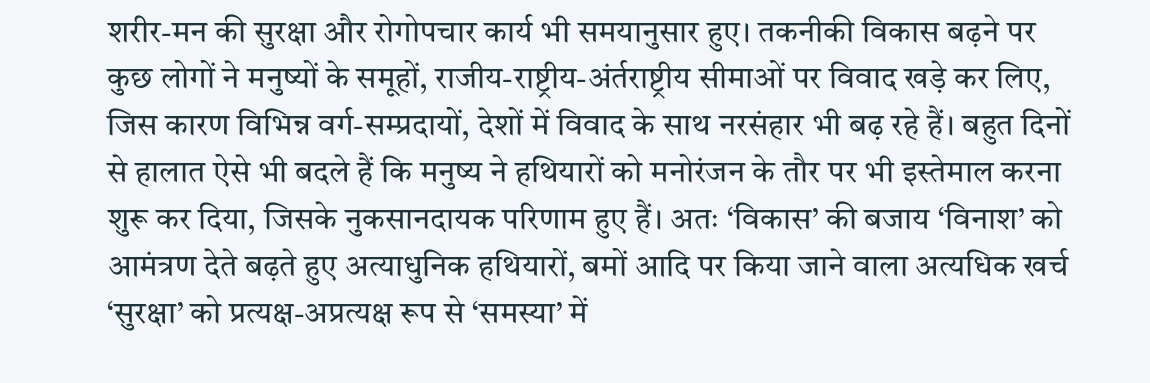शरीर-मन की सुरक्षा और रोगोपचार कार्य भी समयानुसार हुए। तकनीकी विकास बढ़ने पर कुछ लोगों ने मनुष्यों के समूहों, राजीय-राष्ट्रीय-अंर्तराष्ट्रीय सीमाओं पर विवाद खड़े कर लिए, जिस कारण विभिन्न वर्ग-सम्प्रदायों, देशों में विवाद के साथ नरसंहार भी बढ़ रहे हैं। बहुत दिनों से हालात ऐसे भी बदले हैं कि मनुष्य ने हथियारों को मनोरंजन के तौर पर भी इस्तेमाल करना शुरू कर दिया, जिसके नुकसानदायक परिणाम हुए हैं। अतः ‘विकास’ की बजाय ‘विनाश’ को आमंत्रण देते बढ़ते हुए अत्याधुनिक हथियारों, बमों आदि पर किया जाने वाला अत्यधिक खर्च ‘सुरक्षा’ को प्रत्यक्ष-अप्रत्यक्ष रूप से ‘समस्या’ में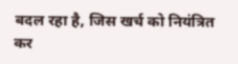बदल रहा है, जिस खर्च को नियंत्रित कर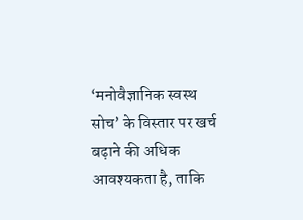‘मनोवैज्ञानिक स्वस्थ सोच’ के विस्तार पर खर्च बढ़ाने की अधिक आवश्यकता है, ताकि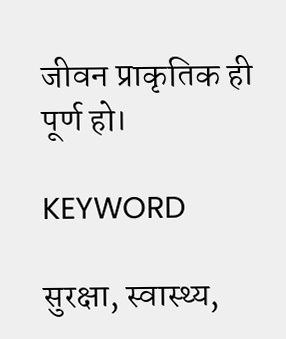जीवन प्राकृतिक ही पूर्ण हो।

KEYWORD

सुरक्षा, स्वास्थ्य,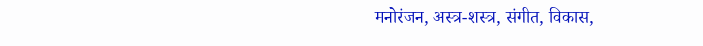मनोरंजन, अस्त्र-शस्त्र, संगीत, विकास,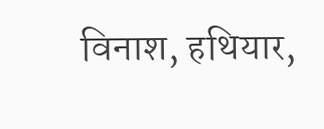विनाश, हथियार,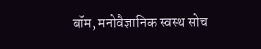बॉम, मनोवैज्ञानिक स्वस्थ सोच